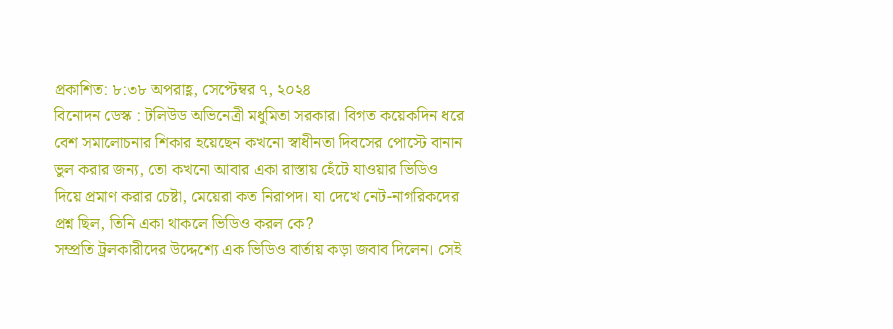প্রকাশিত: ৮:৩৮ অপরাহ্ণ, সেপ্টেম্বর ৭, ২০২৪
বিনোদন ডেস্ক : টলিউড অভিনেত্রী মধুমিতা সরকার। বিগত কয়েকদিন ধরে বেশ সমালোচনার শিকার হয়েছেন কখনো স্বাধীনতা দিবসের পোস্টে বানান ভুল করার জন্য, তো কখনো আবার একা রাস্তায় হেঁটে যাওয়ার ভিডিও দিয়ে প্রমাণ করার চেষ্টা, মেয়েরা কত নিরাপদ। যা দেখে নেট-নাগরিকদের প্রশ্ন ছিল, তিনি একা থাকলে ভিডিও করল কে?
সম্প্রতি ট্রলকারীদের উদ্দেশ্যে এক ভিডিও বার্তায় কড়া জবাব দিলেন। সেই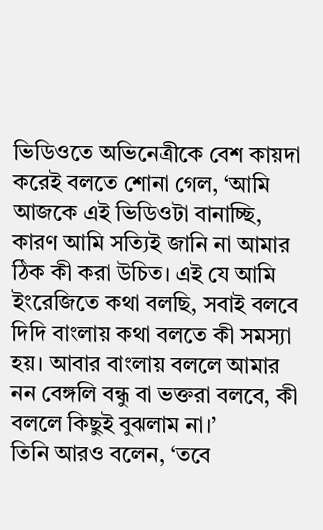ভিডিওতে অভিনেত্রীকে বেশ কায়দা করেই বলতে শোনা গেল, ‘আমি আজকে এই ভিডিওটা বানাচ্ছি, কারণ আমি সত্যিই জানি না আমার ঠিক কী করা উচিত। এই যে আমি ইংরেজিতে কথা বলছি, সবাই বলবে দিদি বাংলায় কথা বলতে কী সমস্যা হয়। আবার বাংলায় বললে আমার নন বেঙ্গলি বন্ধু বা ভক্তরা বলবে, কী বললে কিছুই বুঝলাম না।’
তিনি আরও বলেন, ‘তবে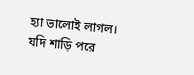হ্যা ভালোই লাগল। যদি শাড়ি পরে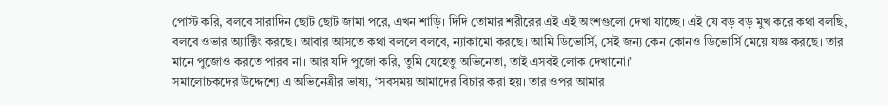পোস্ট করি, বলবে সারাদিন ছোট ছোট জামা পরে, এখন শাড়ি। দিদি তোমার শরীরের এই এই অংশগুলো দেখা যাচ্ছে। এই যে বড় বড় মুখ করে কথা বলছি, বলবে ওভার অ্যাক্টিং করছে। আবার আসতে কথা বললে বলবে, ন্যাকামো করছে। আমি ডিভোর্সি, সেই জন্য কেন কোনও ডিভোর্সি মেয়ে যজ্ঞ করছে। তার মানে পুজোও করতে পারব না। আর যদি পুজো করি, তুমি যেহেতু অভিনেতা, তাই এসবই লোক দেখানো।’
সমালোচকদের উদ্দেশ্যে এ অভিনেত্রীর ভাষ্য, ‘সবসময় আমাদের বিচার করা হয়। তার ওপর আমার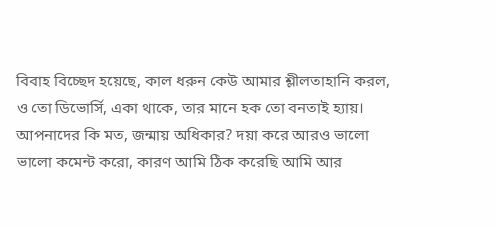বিবাহ বিচ্ছেদ হয়েছে, কাল ধরুন কেউ আমার শ্লীলতাহানি করল, ও তো ডিভোর্সি, একা থাকে, তার মানে হক তো বনতাই হ্যায়। আপনাদের কি মত, জন্মায় অধিকার? দয়া করে আরও ভালো ভালো কমেন্ট করো, কারণ আমি ঠিক করেছি আমি আর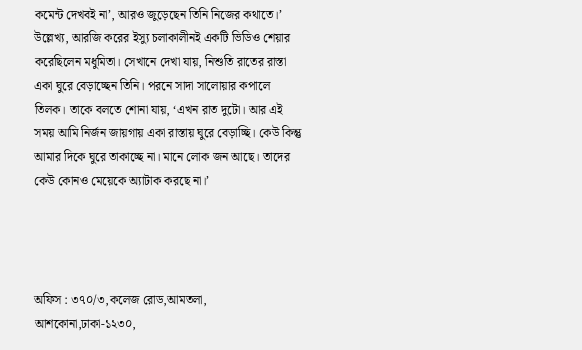কমেন্ট দেখবই না’, আরও জুড়েছেন তিনি নিজের কথাতে।’
উল্লেখ্য, আরজি করের ইস্যু চলাকালীনই একটি ভিডিও শেয়ার করেছিলেন মধুমিতা। সেখানে দেখা যায়, নিশুতি রাতের রাস্তা একা ঘুরে বেড়াচ্ছেন তিনি। পরনে সাদা সালোয়ার কপালে তিলক। তাকে বলতে শোনা যায়, ‘এখন রাত দুটো। আর এই সময় আমি নির্জন জায়গায় একা রাস্তায় ঘুরে বেড়াচ্ছি। কেউ কিন্তু আমার দিকে ঘুরে তাকাচ্ছে না। মানে লোক জন আছে। তাদের কেউ কোনও মেয়েকে অ্যাটাক করছে না।’




অফিস : ৩৭০/৩,কলেজ রোড,আমতলা, আশকোনা,ঢাকা-১২৩০,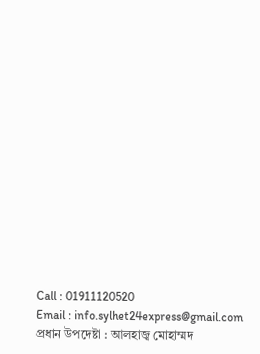Call : 01911120520
Email : info.sylhet24express@gmail.com
প্রধান উপদেষ্টা : আলহাজ্ব মোহাম্মদ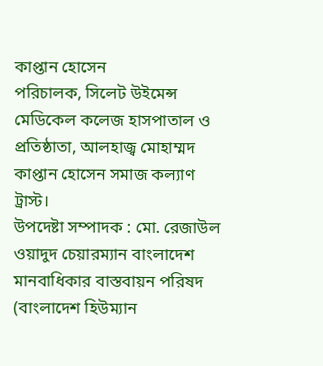কাপ্তান হোসেন
পরিচালক, সিলেট উইমেন্স মেডিকেল কলেজ হাসপাতাল ও প্রতিষ্ঠাতা, আলহাজ্ব মোহাম্মদ কাপ্তান হোসেন সমাজ কল্যাণ ট্রাস্ট।
উপদেষ্টা সম্পাদক : মো. রেজাউল ওয়াদুদ চেয়ারম্যান বাংলাদেশ মানবাধিকার বাস্তবায়ন পরিষদ (বাংলাদেশ হিউম্যান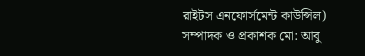রাইটস এনফোর্সমেন্ট কাউন্সিল)
সম্পাদক ও প্রকাশক মো: আবু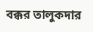বক্কর তালুকদার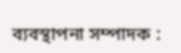ব্যবস্থাপনা সম্পাদক :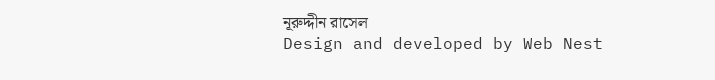নূরুদ্দীন রাসেল
Design and developed by Web Nest